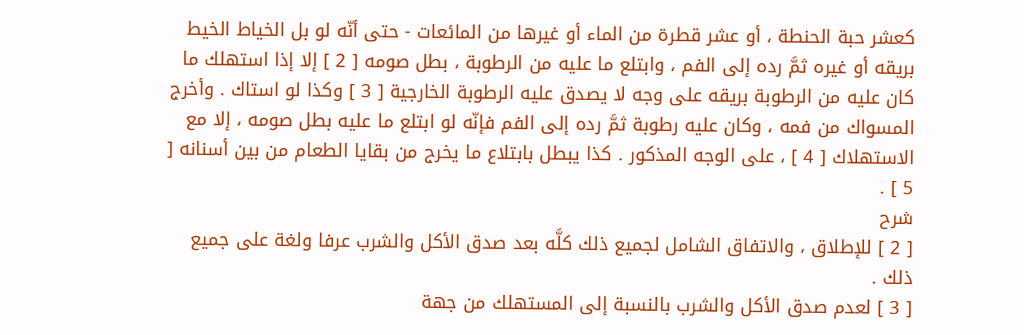كعشر حبة الحنطة ، أو عشر قطرة من الماء أو غيرها من المائعات - حتى أنّه لو بل الخياط الخيط بريقه أو غيره ثمَّ رده إلى الفم ، وابتلع ما عليه من الرطوبة ، بطل صومه [ 2 ] إلا إذا استهلك ما كان عليه من الرطوبة بريقه على وجه لا يصدق عليه الرطوبة الخارجية [ 3 ] وكذا لو استاك . وأخرج المسواك من فمه ، وكان عليه رطوبة ثمَّ رده إلى الفم فإنّه لو ابتلع ما عليه بطل صومه ، إلا مع الاستهلاك [ 4 ] ، على الوجه المذكور . كذا يبطل بابتلاع ما يخرج من بقايا الطعام من بين أسنانه [ 5 ] .
شرح
[ 2 ] للإطلاق ، والاتفاق الشامل لجميع ذلك كلَّه بعد صدق الأكل والشرب عرفا ولغة على جميع ذلك .
[ 3 ] لعدم صدق الأكل والشرب بالنسبة إلى المستهلك من جهة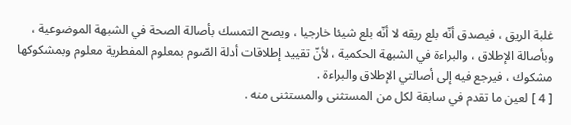غلبة الريق ، فيصدق أنّه بلع ريقه لا أنّه بلع شيئا خارجيا ، ويصح التمسك بأصالة الصحة في الشبهة الموضوعية ، وبأصالة الإطلاق ، والبراءة في الشبهة الحكمية ، لأنّ تقييد إطلاقات أدلة الصّوم بمعلوم المفطرية معلوم وبمشكوكها مشكوك ، فيرجع فيه إلى أصالتي الإطلاق والبراءة .
[ 4 ] لعين ما تقدم في سابقة لكل من المستثنى والمستثنى منه .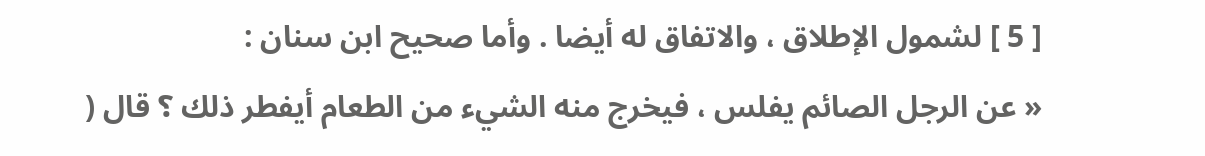[ 5 ] لشمول الإطلاق ، والاتفاق له أيضا . وأما صحيح ابن سنان :
« عن الرجل الصائم يفلس ، فيخرج منه الشيء من الطعام أيفطر ذلك ؟ قال (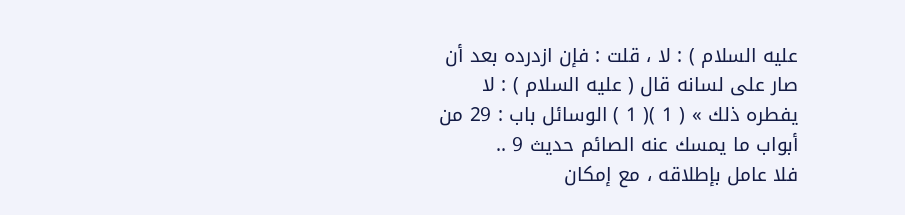عليه السلام ) : لا ، قلت : فإن ازدرده بعد أن صار على لسانه قال ( عليه السلام ) : لا يفطره ذلك » ( 1 )( 1 ) الوسائل باب : 29 من أبواب ما يمسك عنه الصائم حديث 9 ..
فلا عامل بإطلاقه ، مع إمكان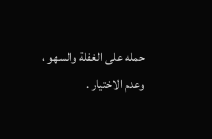حمله على الغفلة والسهو ، وعدم الاختيار .